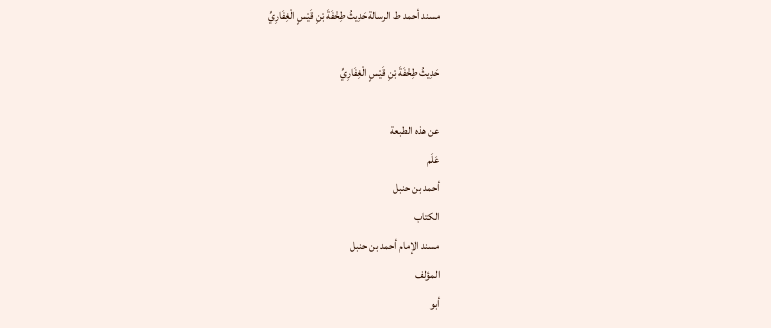مسند أحمد ط الرسالةحَدِيثُ طِخْفَةَ بْنِ قَيْسٍ الْغِفَارِيِّ

حَدِيثُ طِخْفَةَ بْنِ قَيْسٍ الْغِفَارِيِّ

عن هذه الطبعة
عَلَم
أحمد بن حنبل
الكتاب
مسند الإمام أحمد بن حنبل
المؤلف
أبو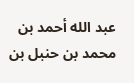عبد الله أحمد بن محمد بن حنبل بن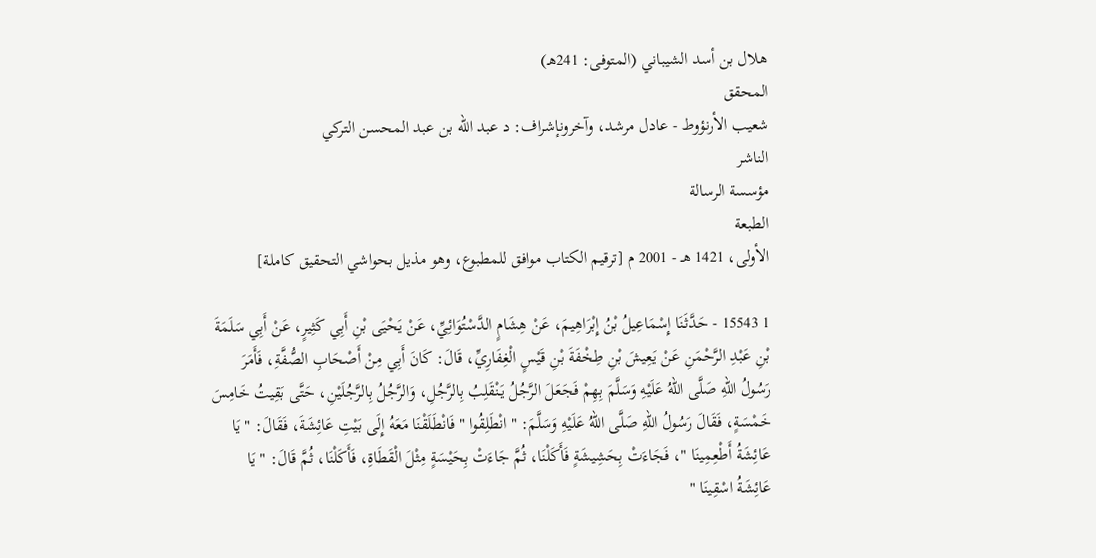هلال بن أسد الشيباني (المتوفى: 241هـ)
المحقق
شعيب الأرنؤوط - عادل مرشد، وآخرونإشراف: د عبد الله بن عبد المحسن التركي
الناشر
مؤسسة الرسالة
الطبعة
الأولى، 1421 هـ - 2001 م [ترقيم الكتاب موافق للمطبوع، وهو مذيل بحواشي التحقيق كاملة]

1 15543 - حَدَّثَنَا إِسْمَاعِيلُ بْنُ إِبْرَاهِيمَ، عَنْ هِشَامٍ الدَّسْتُوَائِيِّ، عَنْ يَحْيَى بْنِ أَبِي كَثِيرٍ، عَنْ أَبِي سَلَمَةَ بْنِ عَبْدِ الرَّحْمَنِ عَنْ يَعِيشَ بْنِ طِخْفَةَ بْنِ قَيْسٍ الْغِفَارِيِّ، قَالَ: كَانَ أَبِي مِنْ أَصْحَابِ الصُّفَّةِ، فَأَمَرَ رَسُولُ اللهِ صَلَّى اللهُ عَلَيْهِ وَسَلَّمَ بِهِمْ فَجَعَلَ الرَّجُلُ يَنْقَلِبُ بِالرَّجُلِ، وَالرَّجُلُ بِالرَّجُلَيْنِ، حَتَّى بَقِيتُ خَامِسَ خَمْسَةٍ، فَقَالَ رَسُولُ اللهِ صَلَّى اللهُ عَلَيْهِ وَسَلَّمَ: " انْطَلِقُوا " فَانْطَلَقْنَا مَعَهُ إِلَى بَيْتِ عَائِشَةَ، فَقَالَ: " يَا عَائِشَةُ أَطْعِمِينَا "، فَجَاءَتْ بِحَشِيشَةٍ فَأَكَلْنَا، ثُمَّ جَاءَتْ بِحَيْسَةٍ مِثْلَ الْقَطَاةِ، فَأَكَلْنَا، ثُمَّ قَالَ: " يَا عَائِشَةُ اسْقِينَا "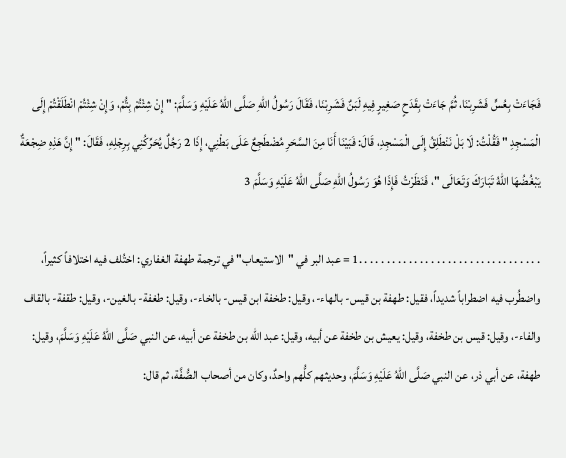فَجَاءَتْ بِعُسٍّ فَشَرِبْنَا، ثُمَّ جَاءَتْ بِقَدَحٍ صَغِيرٍ فِيهِ لَبَنٌ فَشَرِبْنَا، فَقَالَ رَسُولُ اللهِ صَلَّى اللهُ عَلَيْهِ وَسَلَّمَ: " إِنْ شِئْتُمْ بِتُّمْ، وَإِنْ شِئْتُمْ انْطَلَقْتُمْ إِلَى الْمَسْجِدِ " فَقُلْتُ: لَا بَلْ نَنْطَلِقُ إِلَى الْمَسْجِدِ، قَالَ: فَبَيْنَا أَنَا مِنَ السَّحَرِ مُضْطَجِعٌ عَلَى بَطْنِي، إِذَا 2 رَجُلٌ يُحَرِّكُنِي بِرِجْلِهِ، فَقَالَ: " إِنَّ هَذِهِ ضِجْعَةٌ يَبْغُضُهَا اللهُ تَبَارَكَ وَتَعَالَى "، فَنَظَرْتُ فَإِذَا هُوَ رَسُولُ اللهِ صَلَّى اللهُ عَلَيْهِ وَسَلَّمَ 3

. . . . . . . . . . . . . . . . . . . . . . . . . . . . . . . . .1 = عبد البر في "الاستيعاب" في ترجمة طهفة الغفاري: اختُلف فيه اختلافاً كثيراً، واضطُرب فيه اضطراباً شديداً، فقيل: طهفة بن قيس- بالهاء-، وقيل: طخفة ابن قيس- بالخاء-، وقيل: طغفة- بالغين-، وقيل: طقفة- بالقاف والفاء-، وقيل: قيس بن طخفة، وقيل: يعيش بن طخفة عن أبيه، وقيل: عبد الله بن طخفة عن أبيه، عن النبي صَلَّى اللهُ عَلَيْهِ وَسَلَّمَ، وقيل: طهفة، عن أبي ذر، عن النبي صَلَّى اللهُ عَلَيْهِ وَسَلَّمَ، وحديثهم كلُّهم واحدٌ، وكان من أصحاب الصُّفَّة، ثم قال: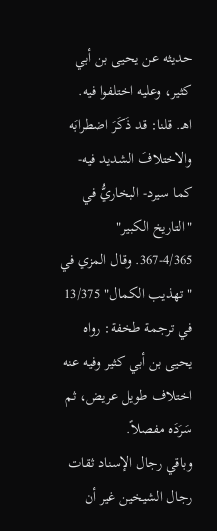حديثه عن يحيى بن أبي كثير، وعليه اختلفوا فيه.
اهـ. قلنا: قد ذَكَرَ اضطرابَه والاختلافَ الشديد فيه- كما سيرد- البخاريُّ في "التاريخ الكبير" 4/365-367. وقال المزي في "تهذيب الكمال" 13/375 في ترجمة طخفة: رواه يحيى بن أبي كثير وفيه عنه اختلاف طويل عريض، ثم سَرَدَه مفصلاً.
وباقي رجال الإسناد ثقات رجال الشيخين غير أن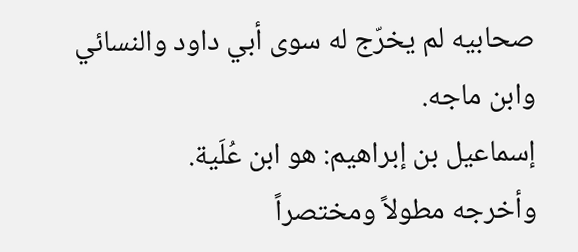صحابيه لم يخرّج له سوى أبي داود والنسائي وابن ماجه.
إسماعيل بن إبراهيم: هو ابن عُلَية.
وأخرجه مطولاً ومختصراً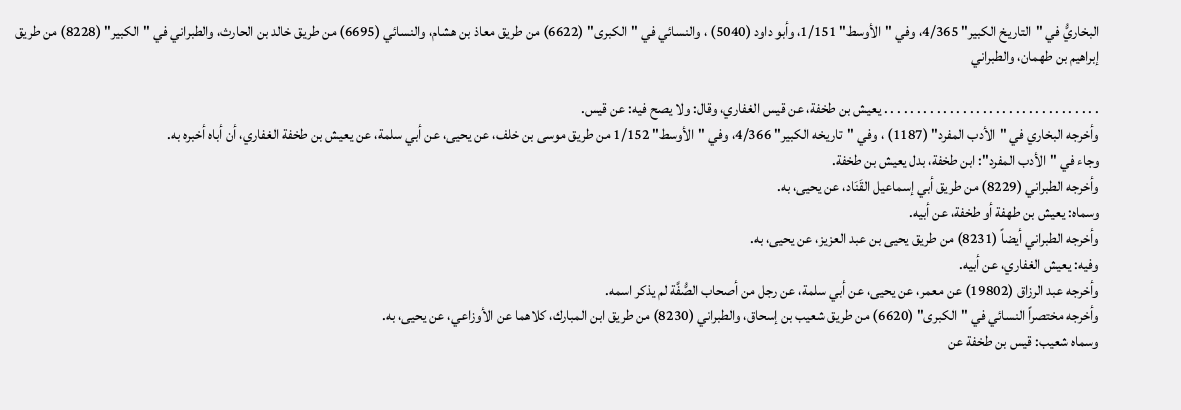البخاريُّ في "التاريخ الكبير" 4/365، وفي "الأوسط" 1/151، وأبو داود (5040) ، والنسائي في "الكبرى" (6622) من طريق معاذ بن هشام، والنسائي (6695) من طريق خالد بن الحارث، والطبراني في "الكبير" (8228) من طريق إبراهيم بن طهمان، والطبراني

. . . . . . . . . . . . . . . . . . . . . . . . . . . . . . . . . يعيش بن طخفة، عن قيس الغفاري، وقال: ولا يصح فيه: عن قيس.
وأخرجه البخاري في "الأدب المفرد" (1187) ، وفي "تاريخه الكبير" 4/366، وفي "الأوسط" 1/152 من طريق موسى بن خلف، عن يحيى، عن أبي سلمة، عن يعيش بن طخفة الغفاري، أن أباه أخبره به.
وجاء في "الأدب المفرد": ابن طخفة، بدل يعيش بن طخفة.
وأخرجه الطبراني (8229) من طريق أبي إسماعيل القَنَاد، عن يحيى، به.
وسماه: يعيش بن طهفة أو طخفة، عن أبيه.
وأخرجه الطبراني أيضاً (8231) من طريق يحيى بن عبد العزيز، عن يحيى، به.
وفيه: يعيش الغفاري، عن أبيه.
وأخرجه عبد الرزاق (19802) عن معمر، عن يحيى، عن أبي سلمة، عن رجل من أصحاب الصُّفَّة لم يذكر اسمه.
وأخرجه مختصراً النسائي في "الكبرى" (6620) من طريق شعيب بن إسحاق، والطبراني (8230) من طريق ابن المبارك، كلاهما عن الأوزاعي، عن يحيى، به.
وسماه شعيب: قيس بن طخفة عن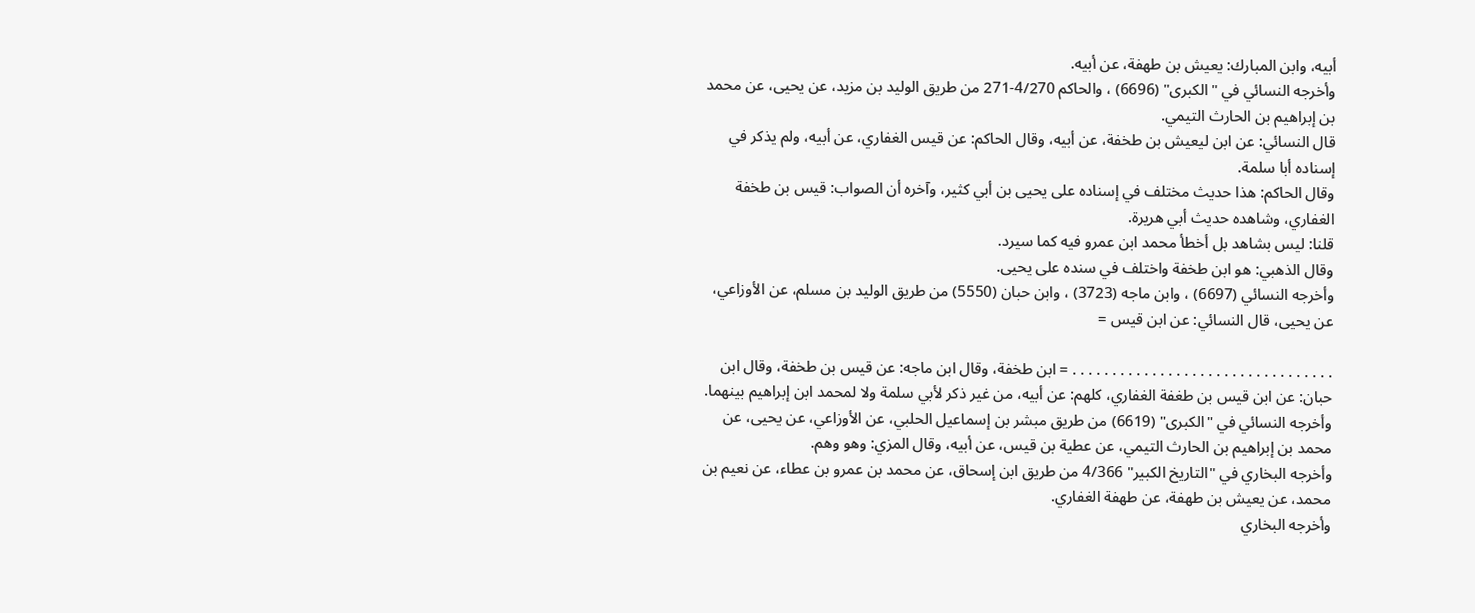أبيه، وابن المبارك: يعيش بن طهفة، عن أبيه.
وأخرجه النسائي في "الكبرى" (6696) ، والحاكم 4/270-271 من طريق الوليد بن مزيد، عن يحيى، عن محمد بن إبراهيم بن الحارث التيمي.
قال النسائي: عن ابن ليعيش بن طخفة، عن أبيه، وقال الحاكم: عن قيس الغفاري، عن أبيه، ولم يذكر في إسناده أبا سلمة.
وقال الحاكم: هذا حديث مختلف في إسناده على يحيى بن أبي كثير، وآخره أن الصواب: قيس بن طخفة الغفاري، وشاهده حديث أبي هريرة.
قلنا: ليس بشاهد بل أخطأ محمد ابن عمرو فيه كما سيرد.
وقال الذهبي: هو ابن طخفة واختلف في سنده على يحيى.
وأخرجه النسائي (6697) ، وابن ماجه (3723) ، وابن حبان (5550) من طريق الوليد بن مسلم، عن الأوزاعي، عن يحيى، قال النسائي: عن ابن قيس =

. . . . . . . . . . . . . . . . . . . . . . . . . . . . . . . . . = ابن طخفة، وقال ابن ماجه: عن قيس بن طخفة، وقال ابن حبان: عن ابن قيس بن طغفة الغفاري، كلهم: عن أبيه، من غير ذكر لأبي سلمة ولا لمحمد ابن إبراهيم بينهما.
وأخرجه النسائي في "الكبرى" (6619) من طريق مبشر بن إسماعيل الحلبي، عن الأوزاعي، عن يحيى، عن محمد بن إبراهيم بن الحارث التيمي، عن عطية بن قيس، عن أبيه، وقال المزي: وهو وهم.
وأخرجه البخاري في "التاريخ الكبير" 4/366 من طريق ابن إسحاق، عن محمد بن عمرو بن عطاء، عن نعيم بن محمد، عن يعيش بن طهفة، عن طهفة الغفاري.
وأخرجه البخاري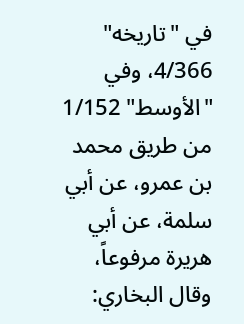في "تاريخه" 4/366، وفي "الأوسط" 1/152 من طريق محمد بن عمرو، عن أبي سلمة، عن أبي هريرة مرفوعاً، وقال البخاري: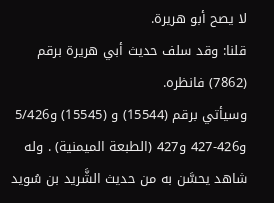لا يصح أبو هريرة.
قلنا: وقد سلف حديث أبي هريرة برقم (7862) فانظره.
وسيأتي برقم (15544) و (15545) و5/426 و426-427 و427 (الطبعة الميمنية) . وله شاهد يحسَّن به من حديث الشَّريد بن سُويد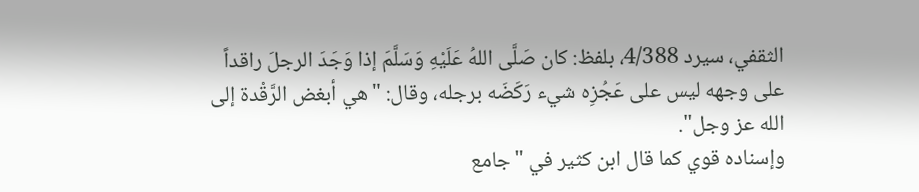الثقفي، سيرد 4/388، بلفظ: كان صَلَّى اللهُ عَلَيْهِ وَسَلَّمَ إذا وَجَدَ الرجلَ راقداً على وجهه ليس على عَجُزِه شيء رَكَضَه برجله، وقال: "هي أبغض الرَّقْدة إلى الله عز وجل".
وإسناده قوي كما قال ابن كثير في "جامع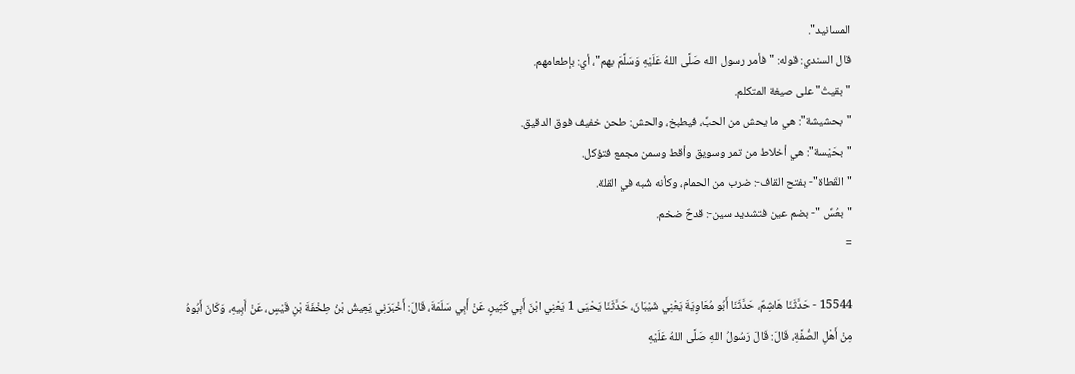المسانيد".
قال السندي: قوله: "فأمر رسول الله صَلَّى اللهُ عَلَيْهِ وَسَلَّمَ بهم"، أي: بإطعامهم.
"بقيتُ" على صيغة المتكلم.
"بحشيشة": هي ما يحش من الحبِّ، فيطبخ، والحش: طحن خفيف فوق الدقيق.
"بحَيْسة": هي أخلاط من تمر وسويق وأقط وسمن مجمع فتؤكل.
"القَطاة"- بفتح القاف-: ضرب من الحمام، وكأنه شُبه في القلة.
"بعُسِّ "- بضم عين فتشديد سين-: قدحٌ ضخم.
=

15544 - حَدَّثَنَا هَاشِمٌ، حَدَّثَنَا أَبُو مُعَاوِيَةَ يَعْنِي شَيْبَانَ، حَدَّثَنَا يَحْيَى 1 يَعْنِي ابْنَ أَبِي كَثِيرٍ، عَنْ أَبِي سَلَمَةَ، قَالَ: أَخْبَرَنِي يَعِيشُ بْنُ طِخْفَةَ بْنِ قَيْسٍ، عَنْ أَبِيهِ، وَكَانَ أَبُوهُ مِنْ أَهْلِ الصُّفَّةِ، قَالَ: قَالَ رَسُولُ اللهِ صَلَّى اللهُ عَلَيْهِ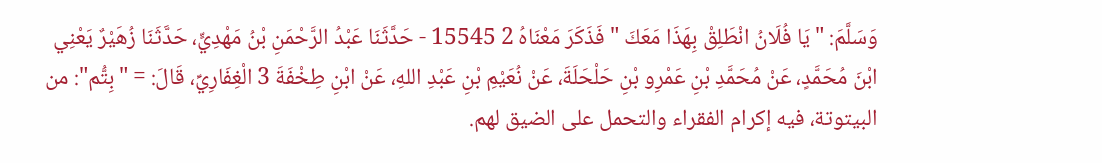وَسَلَّمَ: " يَا فُلَانُ انْطَلِقْ بِهَذَا مَعَكَ " فَذَكَرَ مَعْنَاهُ 2 15545 - حَدَّثَنَا عَبْدُ الرَّحْمَنِ بْنُ مَهْدِيٍّ، حَدَّثَنَا زُهَيْرٌ يَعْنِي ابْنَ مُحَمَّدٍ، عَنْ مُحَمَّدِ بْنِ عَمْرِو بْنِ حَلْحَلَةَ، عَنْ نُعَيْمِ بْنِ عَبْدِ اللهِ، عَنْ ابْنِ طِخْفَةَ 3 الْغِفَارِيِّ، قَالَ: = "بِتُّم": من البيتوتة، فيه إكرام الفقراء والتحمل على الضيق لهم.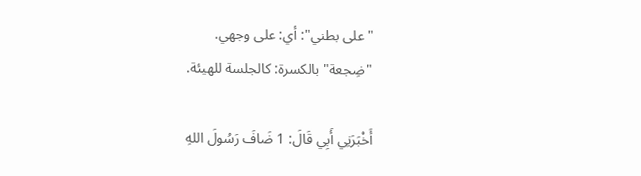"على بطني": أي: على وجهي.
"ضِجعة" بالكسرة: كالجلسة للهيئة.

أَخْبَرَنِي أَبِي قَالَ: 1 ضَافَ رَسُولَ اللهِ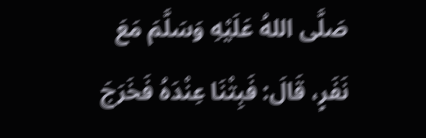صَلَّى اللهُ عَلَيْهِ وَسَلَّمَ مَعَ نَفَرٍ، قَالَ: فَبِتْنَا عِنْدَهُ فَخَرَجَ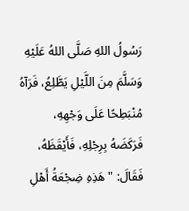رَسُولُ اللهِ صَلَّى اللهُ عَلَيْهِ وَسَلَّمَ مِنَ اللَّيْلِ يَطَّلِعُ، فَرَآهُ مُنْبَطِحًا عَلَى وَجْهِهِ، فَرَكَضَهُ بِرِجْلِهِ، فَأَيْقَظَهُ، فَقَالَ: " هَذِهِ ضِجْعَةُ أَهْلِ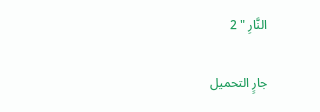النَّارِ " 2

جارٍ التحميل